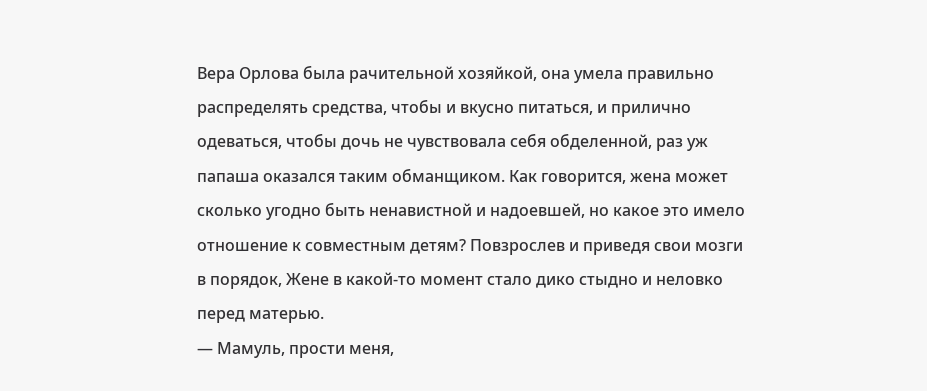Вера Орлова была рачительной хозяйкой, она умела правильно распределять средства, чтобы и вкусно питаться, и прилично одеваться, чтобы дочь не чувствовала себя обделенной, раз уж папаша оказался таким обманщиком. Как говорится, жена может сколько угодно быть ненавистной и надоевшей, но какое это имело отношение к совместным детям? Повзрослев и приведя свои мозги в порядок, Жене в какой-то момент стало дико стыдно и неловко перед матерью.
— Мамуль, прости меня,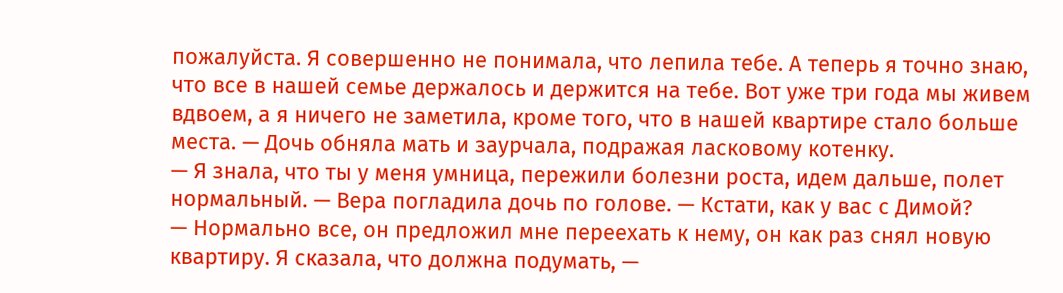пожалуйста. Я совершенно не понимала, что лепила тебе. А теперь я точно знаю, что все в нашей семье держалось и держится на тебе. Вот уже три года мы живем вдвоем, а я ничего не заметила, кроме того, что в нашей квартире стало больше места. — Дочь обняла мать и заурчала, подражая ласковому котенку.
— Я знала, что ты у меня умница, пережили болезни роста, идем дальше, полет нормальный. — Вера погладила дочь по голове. — Кстати, как у вас с Димой?
— Нормально все, он предложил мне переехать к нему, он как раз снял новую квартиру. Я сказала, что должна подумать, —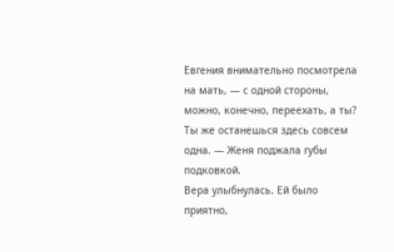Евгения внимательно посмотрела на мать, — с одной стороны, можно, конечно, переехать, а ты? Ты же останешься здесь совсем одна. — Женя поджала губы подковкой.
Вера улыбнулась. Ей было приятно,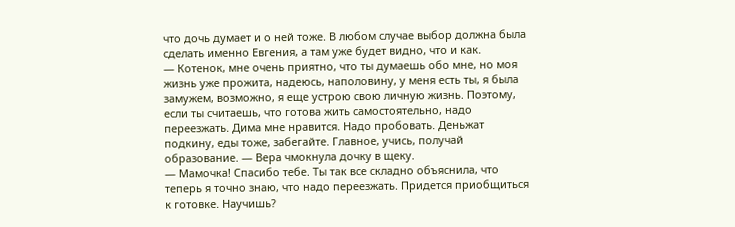что дочь думает и о ней тоже. В любом случае выбор должна была сделать именно Евгения, а там уже будет видно, что и как.
— Котенок, мне очень приятно, что ты думаешь обо мне, но моя жизнь уже прожита, надеюсь, наполовину, у меня есть ты, я была замужем, возможно, я еще устрою свою личную жизнь. Поэтому, если ты считаешь, что готова жить самостоятельно, надо переезжать. Дима мне нравится. Надо пробовать. Деньжат подкину, еды тоже, забегайте. Главное, учись, получай образование. — Вера чмокнула дочку в щеку.
— Мамочка! Спасибо тебе. Ты так все складно объяснила, что теперь я точно знаю, что надо переезжать. Придется приобщиться к готовке. Научишь?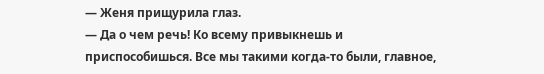— Женя прищурила глаз.
— Да о чем речь! Ко всему привыкнешь и приспособишься. Все мы такими когда-то были, главное,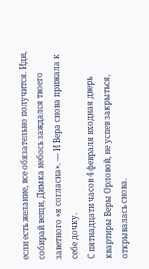если есть желание, все обязательно получится. Иди, собирай вещи, Димка небось заждался твоего заветного «я согласна». — И Вера снова прижала к себе дочку.
С пятнадцати часов 4 февраля входная дверь квартиры Веры Орловой, не успев закрыться, открывалась снова.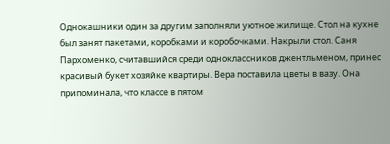Однокашники один за другим заполняли уютное жилище. Стол на кухне был занят пакетами, коробками и коробочками. Накрыли стол. Саня Пархоменко, считавшийся среди одноклассников джентльменом, принес красивый букет хозяйке квартиры. Вера поставила цветы в вазу. Она припоминала, что классе в пятом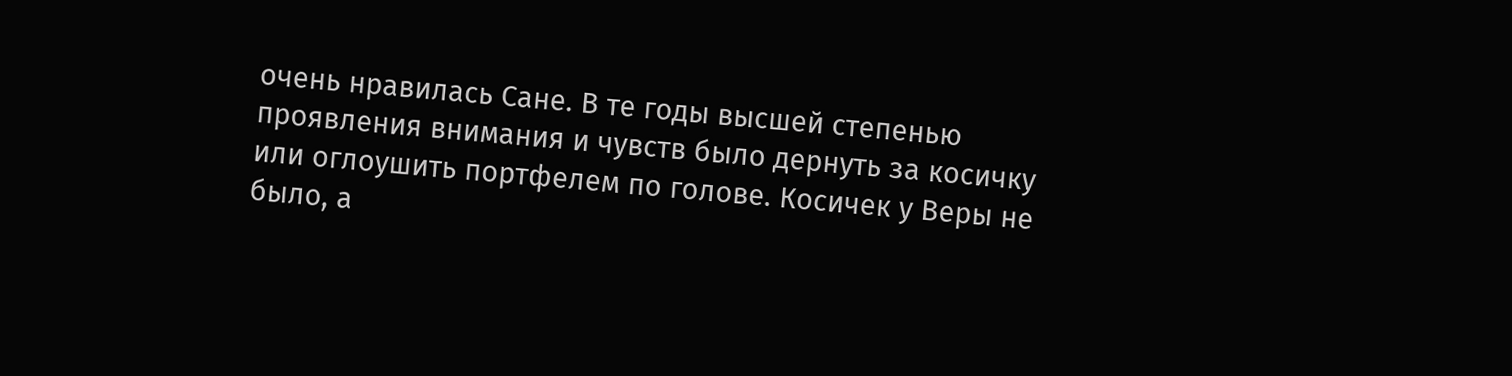очень нравилась Сане. В те годы высшей степенью проявления внимания и чувств было дернуть за косичку или оглоушить портфелем по голове. Косичек у Веры не было, а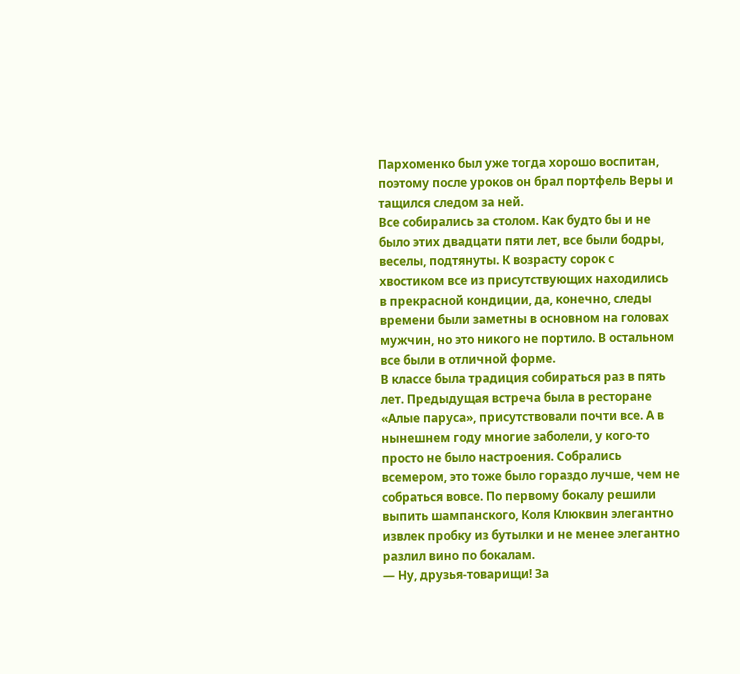Пархоменко был уже тогда хорошо воспитан, поэтому после уроков он брал портфель Веры и тащился следом за ней.
Все собирались за столом. Как будто бы и не было этих двадцати пяти лет, все были бодры, веселы, подтянуты. К возрасту сорок с хвостиком все из присутствующих находились в прекрасной кондиции, да, конечно, следы времени были заметны в основном на головах мужчин, но это никого не портило. В остальном все были в отличной форме.
В классе была традиция собираться раз в пять лет. Предыдущая встреча была в ресторане «Алые паруса», присутствовали почти все. А в нынешнем году многие заболели, у кого-то просто не было настроения. Собрались всемером, это тоже было гораздо лучше, чем не собраться вовсе. По первому бокалу решили выпить шампанского, Коля Клюквин элегантно извлек пробку из бутылки и не менее элегантно разлил вино по бокалам.
— Ну, друзья-товарищи! За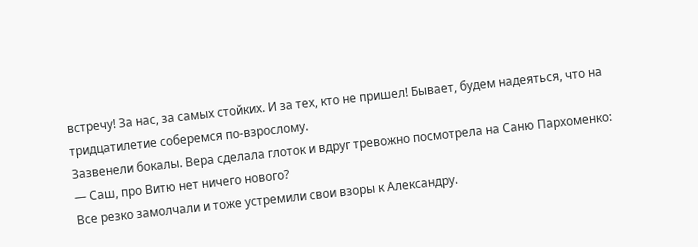встречу! За нас, за самых стойких. И за тех, кто не пришел! Бывает, будем надеяться, что на тридцатилетие соберемся по-взрослому.
Зазвенели бокалы. Вера сделала глоток и вдруг тревожно посмотрела на Саню Пархоменко:
— Саш, про Витю нет ничего нового?
Все резко замолчали и тоже устремили свои взоры к Александру.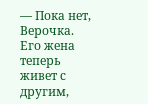— Пока нет, Верочка. Его жена теперь живет с другим,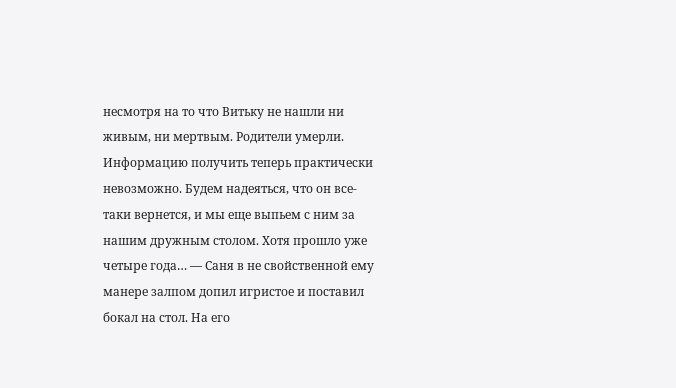несмотря на то что Витьку не нашли ни живым, ни мертвым. Родители умерли. Информацию получить теперь практически невозможно. Будем надеяться, что он все-таки вернется, и мы еще выпьем с ним за нашим дружным столом. Хотя прошло уже четыре года… — Саня в не свойственной ему манере залпом допил игристое и поставил бокал на стол. На его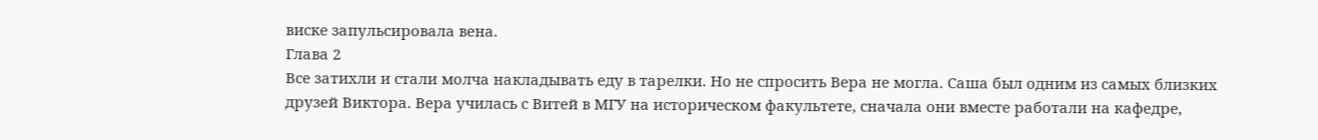виске запульсировала вена.
Глава 2
Все затихли и стали молча накладывать еду в тарелки. Но не спросить Вера не могла. Саша был одним из самых близких друзей Виктора. Вера училась с Витей в МГУ на историческом факультете, сначала они вместе работали на кафедре,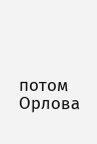потом Орлова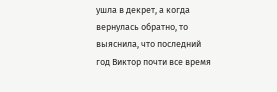ушла в декрет, а когда вернулась обратно, то выяснила, что последний год Виктор почти все время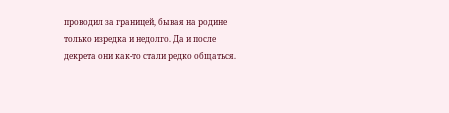проводил за границей, бывая на родине только изредка и недолго. Да и после декрета они как-то стали редко общаться.